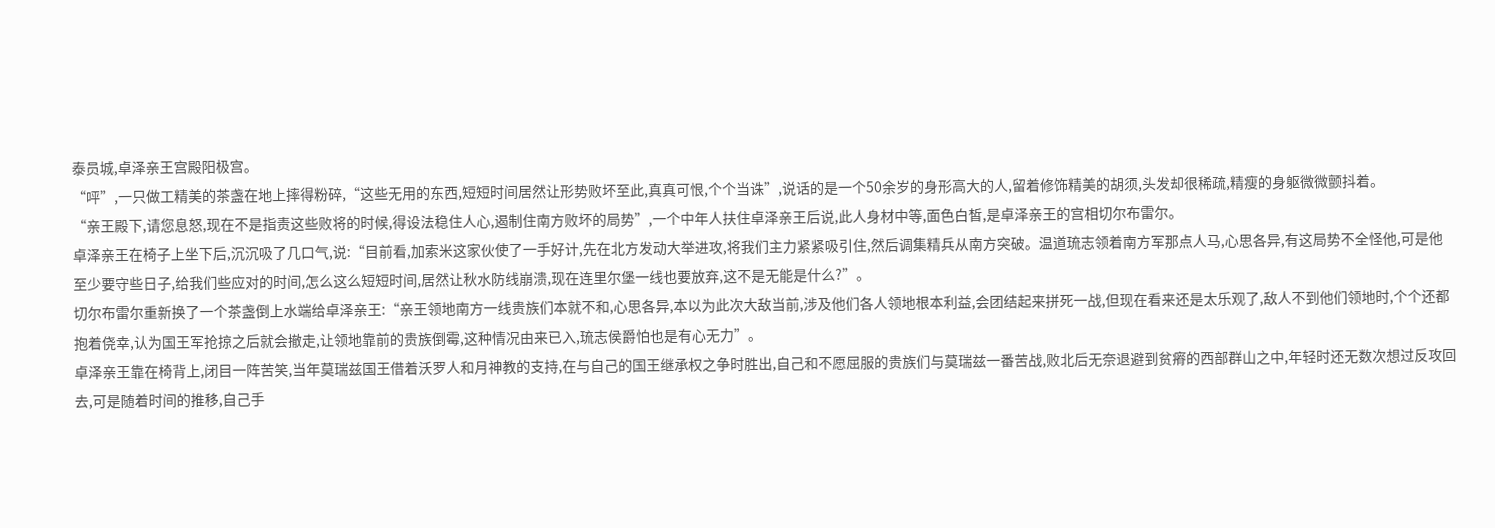泰员城,卓泽亲王宫殿阳极宫。
“呯”,一只做工精美的茶盏在地上摔得粉碎,“这些无用的东西,短短时间居然让形势败坏至此,真真可恨,个个当诛”,说话的是一个50余岁的身形高大的人,留着修饰精美的胡须,头发却很稀疏,精瘦的身躯微微颤抖着。
“亲王殿下,请您息怒,现在不是指责这些败将的时候,得设法稳住人心,遏制住南方败坏的局势”,一个中年人扶住卓泽亲王后说,此人身材中等,面色白皙,是卓泽亲王的宫相切尔布雷尔。
卓泽亲王在椅子上坐下后,沉沉吸了几口气,说:“目前看,加索米这家伙使了一手好计,先在北方发动大举进攻,将我们主力紧紧吸引住,然后调集精兵从南方突破。温道琉志领着南方军那点人马,心思各异,有这局势不全怪他,可是他至少要守些日子,给我们些应对的时间,怎么这么短短时间,居然让秋水防线崩溃,现在连里尔堡一线也要放弃,这不是无能是什么?”。
切尔布雷尔重新换了一个茶盏倒上水端给卓泽亲王:“亲王领地南方一线贵族们本就不和,心思各异,本以为此次大敌当前,涉及他们各人领地根本利益,会团结起来拼死一战,但现在看来还是太乐观了,敌人不到他们领地时,个个还都抱着侥幸,认为国王军抢掠之后就会撤走,让领地靠前的贵族倒霉,这种情况由来已入,琉志侯爵怕也是有心无力”。
卓泽亲王靠在椅背上,闭目一阵苦笑,当年莫瑞兹国王借着沃罗人和月神教的支持,在与自己的国王继承权之争时胜出,自己和不愿屈服的贵族们与莫瑞兹一番苦战,败北后无奈退避到贫瘠的西部群山之中,年轻时还无数次想过反攻回去,可是随着时间的推移,自己手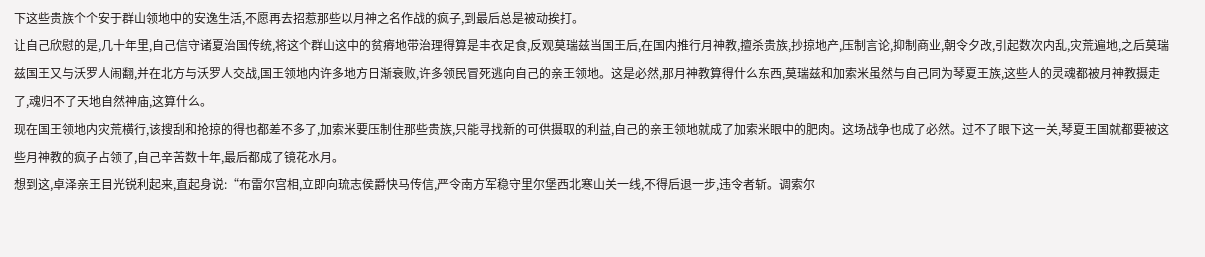下这些贵族个个安于群山领地中的安逸生活,不愿再去招惹那些以月神之名作战的疯子,到最后总是被动挨打。
让自己欣慰的是,几十年里,自己信守诸夏治国传统,将这个群山这中的贫瘠地带治理得算是丰衣足食,反观莫瑞兹当国王后,在国内推行月神教,擅杀贵族,抄掠地产,压制言论,抑制商业,朝令夕改,引起数次内乱,灾荒遍地,之后莫瑞兹国王又与沃罗人闹翻,并在北方与沃罗人交战,国王领地内许多地方日渐衰败,许多领民冒死逃向自己的亲王领地。这是必然,那月神教算得什么东西,莫瑞兹和加索米虽然与自己同为琴夏王族,这些人的灵魂都被月神教摄走了,魂归不了天地自然神庙,这算什么。
现在国王领地内灾荒横行,该搜刮和抢掠的得也都差不多了,加索米要压制住那些贵族,只能寻找新的可供摄取的利益,自己的亲王领地就成了加索米眼中的肥肉。这场战争也成了必然。过不了眼下这一关,琴夏王国就都要被这些月神教的疯子占领了,自己辛苦数十年,最后都成了镜花水月。
想到这,卓泽亲王目光锐利起来,直起身说:“布雷尔宫相,立即向琉志侯爵快马传信,严令南方军稳守里尔堡西北寒山关一线,不得后退一步,违令者斩。调索尔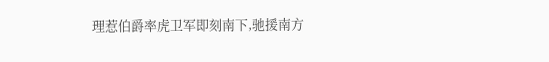理惹伯爵率虎卫军即刻南下,驰援南方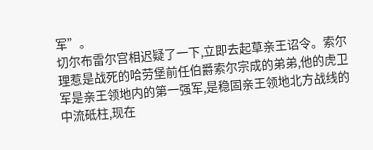军”。
切尔布雷尔宫相迟疑了一下,立即去起草亲王诏令。索尔理惹是战死的哈劳堡前任伯爵索尔宗成的弟弟,他的虎卫军是亲王领地内的第一强军,是稳固亲王领地北方战线的中流砥柱,现在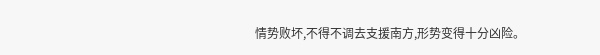情势败坏,不得不调去支援南方,形势变得十分凶险。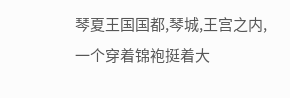琴夏王国国都,琴城,王宫之内,一个穿着锦袍挺着大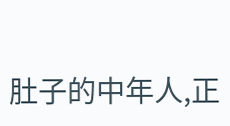肚子的中年人,正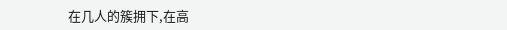在几人的簇拥下,在高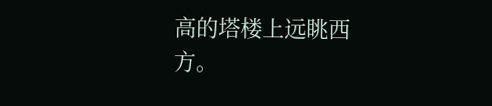高的塔楼上远眺西方。